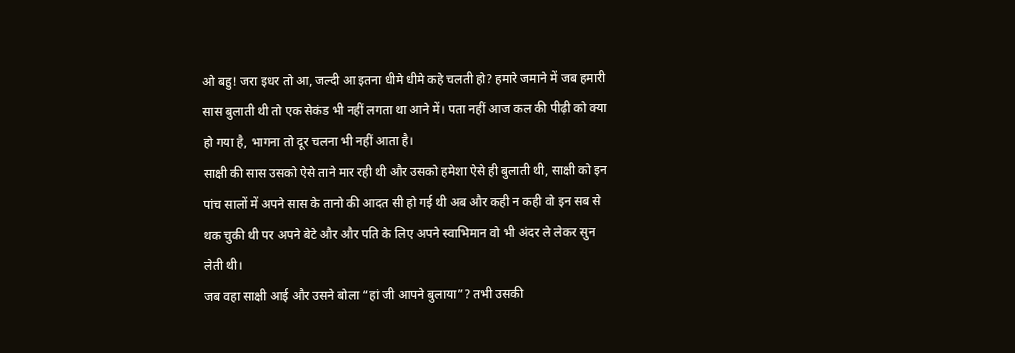ओ बहु! जरा इधर तो आ, जल्दी आ इतना धीमे धीमे कहे चलती हो? हमारे जमाने में जब हमारी सास बुलाती थी तो एक सेकंड भी नहीं लगता था आने में। पता नहीं आज कल की पीढ़ी को क्या हो गया है, भागना तो दूर चलना भी नहीं आता है।
साक्षी की सास उसको ऐसे ताने मार रही थी और उसको हमेशा ऐसे ही बुलाती थी, साक्षी को इन पांच सालों में अपने सास के तानो की आदत सी हो गई थी अब और कही न कही वो इन सब से थक चुकी थी पर अपने बेटे और और पति के लिए अपने स्वाभिमान वो भी अंदर ले लेकर सुन लेती थी।
जब वहा साक्षी आई और उसने बोला “हां जी आपने बुलाया”? तभी उसकी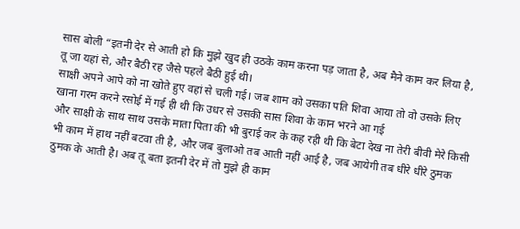सास बोली “इतनी देर से आती हो कि मुझे खुद ही उठके काम करना पड़ जाता है, अब मैने काम कर लिया है, तू जा यहां से, और बैठी रह जैसे पहले बैठी हुई थी।
साक्षी अपने आपे को ना खोते हुए वहां से चली गई। जब शाम को उसका पति शिवा आया तो वो उसके लिए खाना गरम करने रसोई में गई ही थी कि उधर से उसकी सास शिवा के कान भरने आ गई
और साक्षी के साथ साथ उसके माता पिता की भी बुराई कर के कह रही थी कि बेटा देख ना तेरी बीवी मेरे किसी भी काम में हाथ नहीं बटवा ती है, और जब बुलाओ तब आती नहीं आई है, जब आयेगी तब धीरे धीरे ठुमक ठुमक के आती है। अब तू बता इतनी देर में तो मुझे ही काम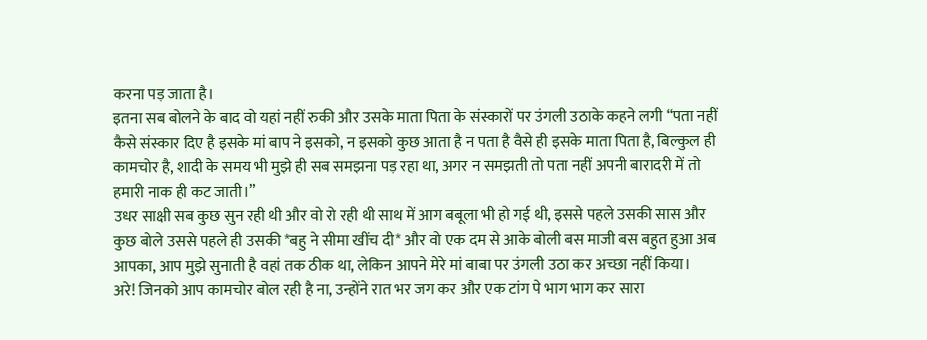करना पड़ जाता है।
इतना सब बोलने के बाद वो यहां नहीं रुकी और उसके माता पिता के संस्कारों पर उंगली उठाके कहने लगी “पता नहीं कैसे संस्कार दिए है इसके मां बाप ने इसको, न इसको कुछ आता है न पता है वैसे ही इसके माता पिता है, बिल्कुल ही कामचोर है, शादी के समय भी मुझे ही सब समझना पड़ रहा था, अगर न समझती तो पता नहीं अपनी बारादरी में तो हमारी नाक ही कट जाती।”
उधर साक्षी सब कुछ सुन रही थी और वो रो रही थी साथ में आग बबूला भी हो गई थी, इससे पहले उसकी सास और कुछ बोले उससे पहले ही उसकी *बहु ने सीमा खींच दी* और वो एक दम से आके बोली बस माजी बस बहुत हुआ अब आपका, आप मुझे सुनाती है वहां तक ठीक था, लेकिन आपने मेरे मां बाबा पर उंगली उठा कर अच्छा नहीं किया।
अरे! जिनको आप कामचोर बोल रही है ना, उन्होंने रात भर जग कर और एक टांग पे भाग भाग कर सारा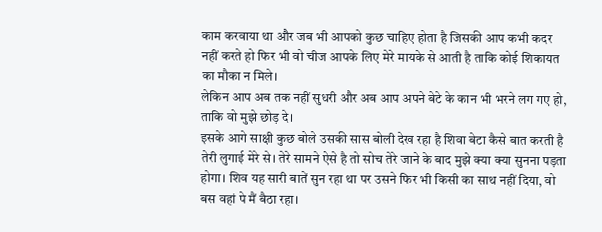काम करवाया था और जब भी आपको कुछ चाहिए होता है जिसकी आप कभी कदर नहीं करते हो फिर भी वो चीज आपके लिए मेरे मायके से आती है ताकि कोई शिकायत का मौका न मिले।
लेकिन आप अब तक नहीं सुधरी और अब आप अपने बेटे के कान भी भरने लग गए हो, ताकि वो मुझे छोड़ दे।
इसके आगे साक्षी कुछ बोले उसकी सास बोली देख रहा है शिवा बेटा कैसे बात करती है तेरी लुगाई मेरे से। तेरे सामने ऐसे है तो सोच तेरे जाने के बाद मुझे क्या क्या सुनना पड़ता होगा। शिव यह सारी बातें सुन रहा था पर उसने फिर भी किसी का साथ नहीं दिया, वो बस वहां पे मैं बैठा रहा।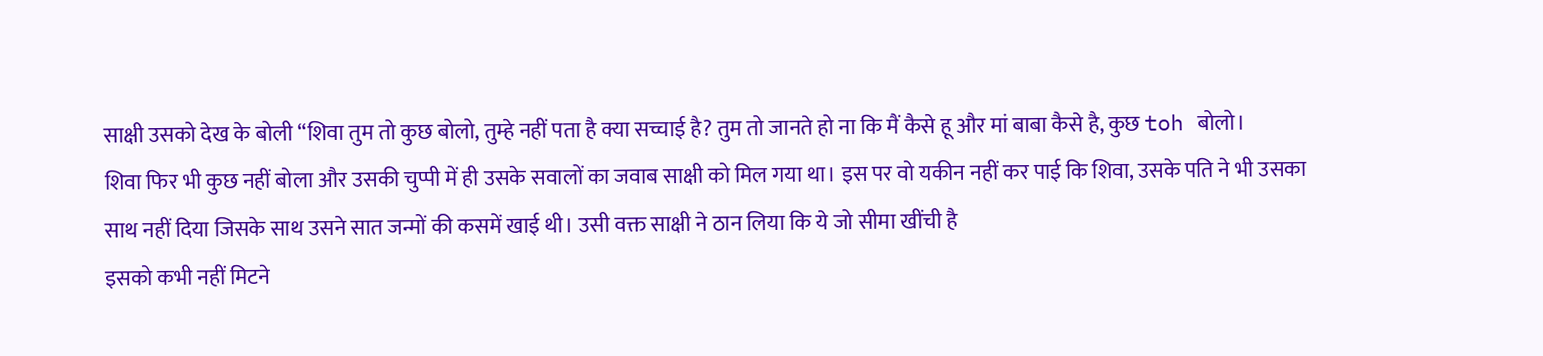साक्षी उसको देख के बोली “शिवा तुम तो कुछ बोलो, तुम्हे नहीं पता है क्या सच्चाई है? तुम तो जानते हो ना कि मैं कैसे हू और मां बाबा कैसे है, कुछ toh बोलो।
शिवा फिर भी कुछ नहीं बोला और उसकी चुप्पी में ही उसके सवालों का जवाब साक्षी को मिल गया था। इस पर वो यकीन नहीं कर पाई कि शिवा, उसके पति ने भी उसका साथ नहीं दिया जिसके साथ उसने सात जन्मों की कसमें खाई थी। उसी वक्त साक्षी ने ठान लिया कि ये जो सीमा खींची है
इसको कभी नहीं मिटने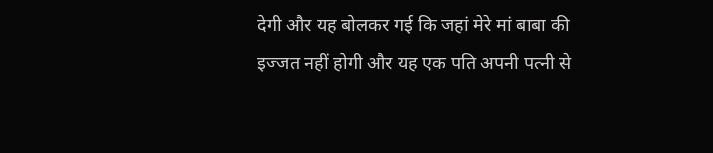देगी और यह बोलकर गई कि जहां मेरे मां बाबा की इज्जत नहीं होगी और यह एक पति अपनी पत्नी से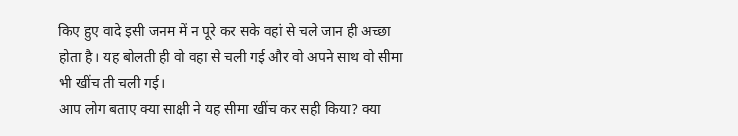किए हुए वादे इसी जनम में न पूरे कर सके वहां से चले जान ही अच्छा होता है। यह बोलती ही वो वहा से चली गई और वो अपने साथ वो सीमा भी खींच ती चली गई।
आप लोग बताए क्या साक्षी ने यह सीमा खींच कर सही किया? क्या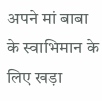अपने मां बाबा के स्वाभिमान के लिए खड़ा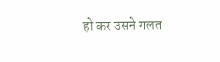हो कर उसने गलत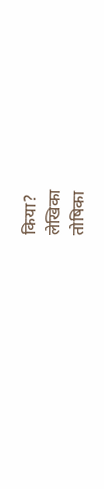किया?
लेखिका
तोषिका